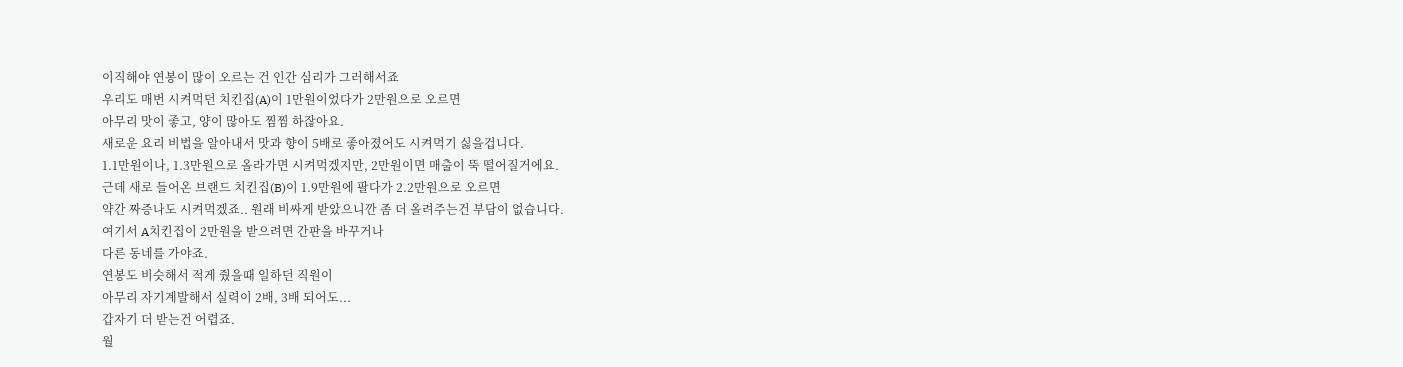이직해야 연봉이 많이 오르는 건 인간 심리가 그러해서죠
우리도 매번 시켜먹던 치킨집(A)이 1만원이었다가 2만원으로 오르면
아무리 맛이 좋고, 양이 많아도 찜찜 하잖아요.
새로운 요리 비법을 알아내서 맛과 향이 5배로 좋아졌어도 시켜먹기 싫을겁니다.
1.1만원이나, 1.3만원으로 올라가면 시켜먹겠지만, 2만원이면 매출이 뚝 떨어질거에요.
근데 새로 들어온 브랜드 치킨집(B)이 1.9만원에 팔다가 2.2만원으로 오르면
약간 짜증나도 시켜먹겠죠.. 원래 비싸게 받았으니깐 좀 더 올려주는건 부담이 없습니다.
여기서 A치킨집이 2만원을 받으려면 간판을 바꾸거나
다른 동네를 가야죠.
연봉도 비슷해서 적게 줬을때 일하던 직원이
아무리 자기계발해서 실력이 2배, 3배 되어도...
갑자기 더 받는건 어렵죠.
월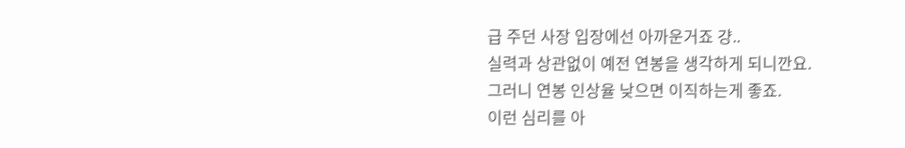급 주던 사장 입장에선 아까운거죠 걍..
실력과 상관없이 예전 연봉을 생각하게 되니깐요.
그러니 연봉 인상율 낮으면 이직하는게 좋죠.
이런 심리를 아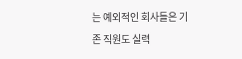는 예외적인 회사들은 기존 직원도 실력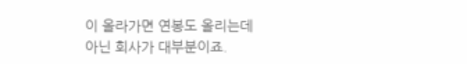이 올라가면 연봉도 올리는데
아닌 회사가 대부분이죠.